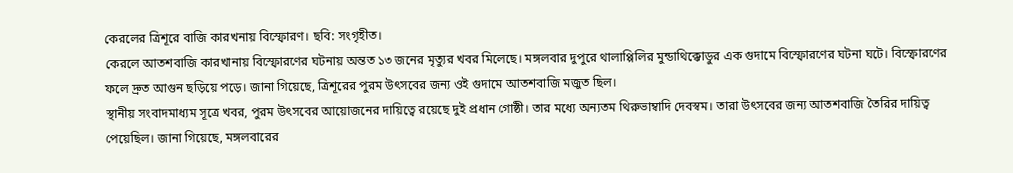কেরলের ত্রিশূরে বাজি কারখনায় বিস্ফোরণ। ছবি: সংগৃহীত।
কেরলে আতশবাজি কারখানায় বিস্ফোরণের ঘটনায় অন্তত ১৩ জনের মৃত্যুর খবর মিলেছে। মঙ্গলবার দুপুরে থালাপ্পিলির মুন্ডাথিক্কোডুর এক গুদামে বিস্ফোরণের ঘটনা ঘটে। বিস্ফোরণের ফলে দ্রুত আগুন ছড়িয়ে পড়ে। জানা গিয়েছে, ত্রিশূরের পুরম উৎসবের জন্য ওই গুদামে আতশবাজি মজুত ছিল।
স্থানীয় সংবাদমাধ্যম সূত্রে খবর, পুরম উৎসবের আয়োজনের দায়িত্বে রয়েছে দুই প্রধান গোষ্ঠী। তার মধ্যে অন্যতম থিরুভাম্বাদি দেবস্বম। তারা উৎসবের জন্য আতশবাজি তৈরির দায়িত্ব পেয়েছিল। জানা গিয়েছে, মঙ্গলবারের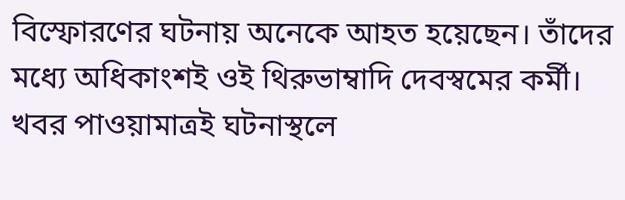বিস্ফোরণের ঘটনায় অনেকে আহত হয়েছেন। তাঁদের মধ্যে অধিকাংশই ওই থিরুভাম্বাদি দেবস্বমের কর্মী।
খবর পাওয়ামাত্রই ঘটনাস্থলে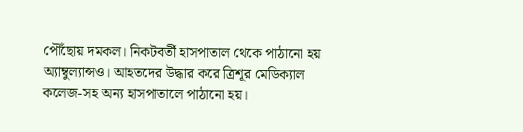পৌঁছোয় দমকল। নিকটবর্তী হাসপাতাল থেকে পাঠানো হয় অ্যাম্বুল্যান্সও। আহতদের উদ্ধার করে ত্রিশূর মেডিক্যাল কলেজ-সহ অন্য হাসপাতালে পাঠানো হয়।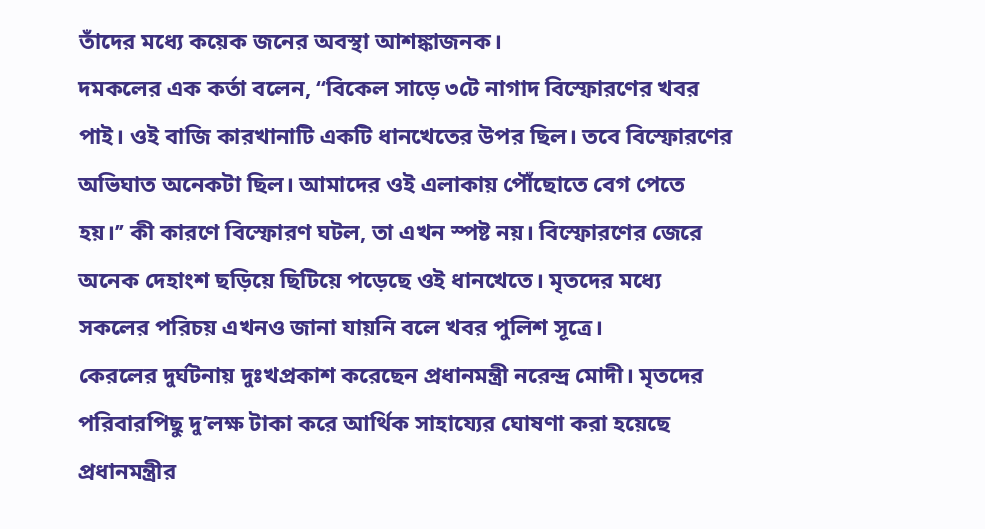তাঁদের মধ্যে কয়েক জনের অবস্থা আশঙ্কাজনক।
দমকলের এক কর্তা বলেন, ‘‘বিকেল সাড়ে ৩টে নাগাদ বিস্ফোরণের খবর পাই। ওই বাজি কারখানাটি একটি ধানখেতের উপর ছিল। তবে বিস্ফোরণের অভিঘাত অনেকটা ছিল। আমাদের ওই এলাকায় পৌঁছোতে বেগ পেতে হয়।’’ কী কারণে বিস্ফোরণ ঘটল, তা এখন স্পষ্ট নয়। বিস্ফোরণের জেরে অনেক দেহাংশ ছড়িয়ে ছিটিয়ে পড়েছে ওই ধানখেতে। মৃতদের মধ্যে সকলের পরিচয় এখনও জানা যায়নি বলে খবর পুলিশ সূত্রে।
কেরলের দুর্ঘটনায় দুঃখপ্রকাশ করেছেন প্রধানমন্ত্রী নরেন্দ্র মোদী। মৃতদের পরিবারপিছু দু’লক্ষ টাকা করে আর্থিক সাহায্যের ঘোষণা করা হয়েছে প্রধানমন্ত্রীর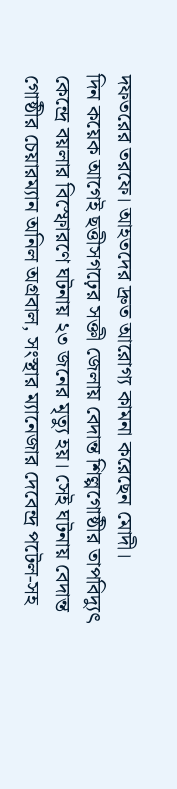দফতরের তরফে। আহতদের দ্রুত আরোগ্য কামনা করেছেন মোদী।
দিন কয়েক আগেই ছত্তীসগঢ়ের সক্তী জেলায় বেদান্ত শিল্পগোষ্ঠীর তাপবিদ্যুৎ কেন্দ্রে বয়লার বিস্ফোরণে ঘটনায় ২৩ জনের মৃত্যু হয়। সেই ঘটনায় বেদান্ত গোষ্ঠীর চেয়ারম্যান অনিল অগ্রবাল, সংস্থার ম্যানেজার দেবেন্দ্র পটেল-সহ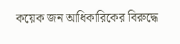কয়েক জন আধিকারিকের বিরুদ্ধে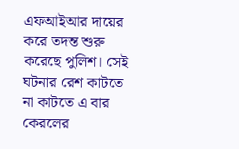এফআইআর দায়ের করে তদন্ত শুরু করেছে পুলিশ। সেই ঘটনার রেশ কাটতে না কাটতে এ বার কেরলের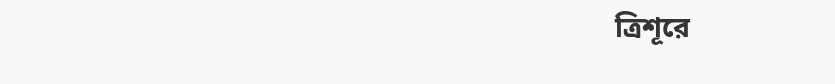ত্রিশূরে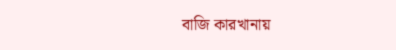বাজি কারখানায়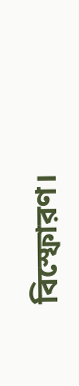বিস্ফোরণ।